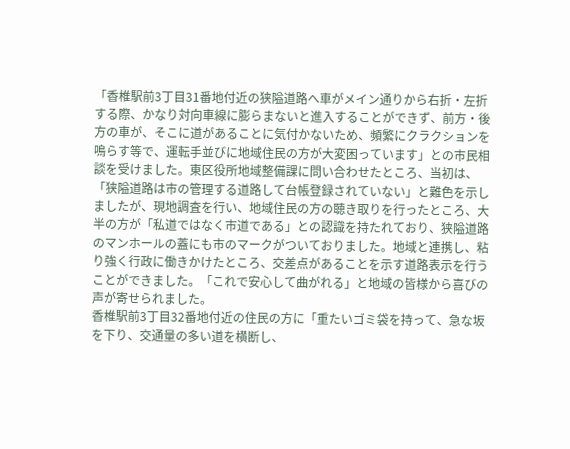「香椎駅前3丁目31番地付近の狭隘道路へ車がメイン通りから右折・左折する際、かなり対向車線に膨らまないと進入することができず、前方・後方の車が、そこに道があることに気付かないため、頻繁にクラクションを鳴らす等で、運転手並びに地域住民の方が大変困っています」との市民相談を受けました。東区役所地域整備課に問い合わせたところ、当初は、「狭隘道路は市の管理する道路して台帳登録されていない」と難色を示しましたが、現地調査を行い、地域住民の方の聴き取りを行ったところ、大半の方が「私道ではなく市道である」との認識を持たれており、狭隘道路のマンホールの蓋にも市のマークがついておりました。地域と連携し、粘り強く行政に働きかけたところ、交差点があることを示す道路表示を行うことができました。「これで安心して曲がれる」と地域の皆様から喜びの声が寄せられました。
香椎駅前3丁目32番地付近の住民の方に「重たいゴミ袋を持って、急な坂を下り、交通量の多い道を横断し、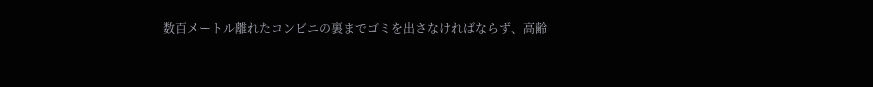数百メートル離れたコンビニの裏までゴミを出さなければならず、高齢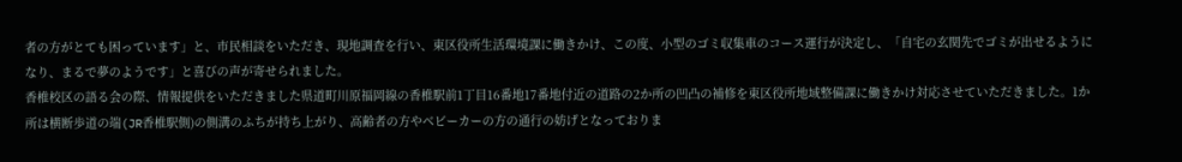者の方がとても困っています」と、市民相談をいただき、現地調査を行い、東区役所生活環境課に働きかけ、この度、小型のゴミ収集車のコース運行が決定し、「自宅の玄関先でゴミが出せるようになり、まるで夢のようです」と喜びの声が寄せられました。
香椎校区の語る会の際、情報提供をいただきました県道町川原福岡線の香椎駅前1丁目16番地17番地付近の道路の2か所の凹凸の補修を東区役所地域整備課に働きかけ対応させていただきました。1か所は横断歩道の端(JR香椎駅側)の側溝のふちが持ち上がり、高齢者の方やベビーカーの方の通行の妨げとなっておりま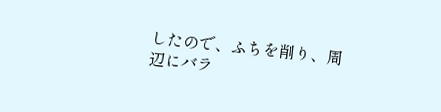したので、ふちを削り、周辺にバラ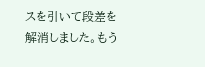スを引いて段差を解消しました。もう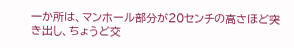一か所は、マンホール部分が20センチの高さほど突き出し、ちょうど交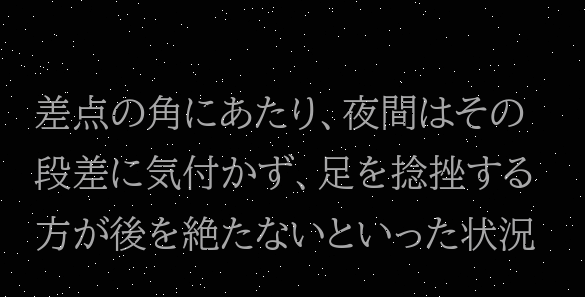差点の角にあたり、夜間はその段差に気付かず、足を捻挫する方が後を絶たないといった状況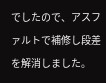でしたので、アスファルトで補修し段差を解消しました。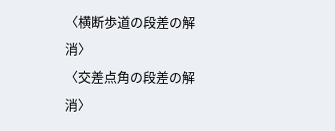〈横断歩道の段差の解消〉
〈交差点角の段差の解消〉